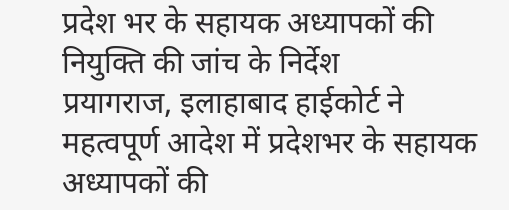प्रदेश भर के सहायक अध्यापकों की नियुक्ति की जांच के निर्देश
प्रयागराज, इलाहाबाद हाईकोर्ट ने महत्वपूर्ण आदेश में प्रदेशभर के सहायक अध्यापकों की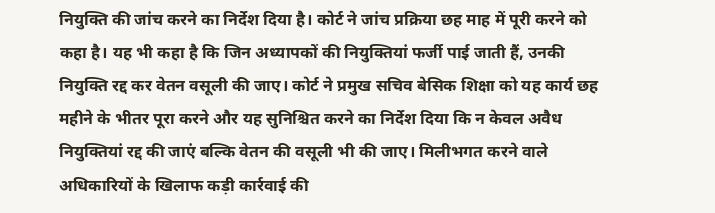नियुक्ति की जांच करने का निर्देश दिया है। कोर्ट ने जांच प्रक्रिया छह माह में पूरी करने को कहा है। यह भी कहा है कि जिन अध्यापकों की नियुक्तियां फर्जी पाई जाती हैं, उनकी नियुक्ति रद्द कर वेतन वसूली की जाए। कोर्ट ने प्रमुख सचिव बेसिक शिक्षा को यह कार्य छह महीने के भीतर पूरा करने और यह सुनिश्चित करने का निर्देश दिया कि न केवल अवैध नियुक्तियां रद्द की जाएं बल्कि वेतन की वसूली भी की जाए। मिलीभगत करने वाले अधिकारियों के खिलाफ कड़ी कार्रवाई की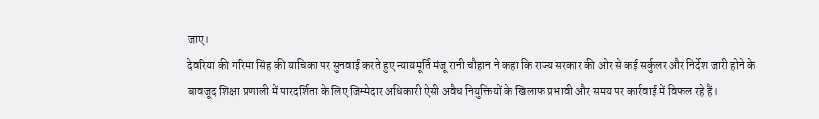जाए।
देवरिया की गरिमा सिंह की याचिका पर सुनवाई करते हुए न्यायमूर्ति मंजू रानी चौहान ने कहा कि राज्य सरकार की ओर से कई सर्कुलर और निर्देश जारी होने के बावजूद शिक्षा प्रणाली में पारदर्शिता के लिए जिम्मेदार अधिकारी ऐसी अवैध नियुक्तियों के खिलाफ प्रभावी और समय पर कार्रवाई में विफल रहे हैं।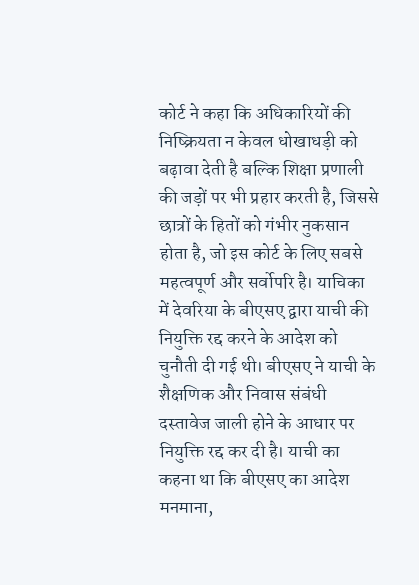कोर्ट ने कहा कि अधिकारियों की निष्क्रियता न केवल धोखाधड़ी को बढ़ावा देती है बल्कि शिक्षा प्रणाली की जड़ों पर भी प्रहार करती है, जिससे छात्रों के हितों को गंभीर नुकसान होता है, जो इस कोर्ट के लिए सबसे महत्वपूर्ण और सर्वोपरि है। याचिका में देवरिया के बीएसए द्वारा याची की नियुक्ति रद्द करने के आदेश को चुनौती दी गई थी। बीएसए ने याची के शैक्षणिक और निवास संबंधी दस्तावेज जाली होने के आधार पर नियुक्ति रद्द कर दी है। याची का कहना था कि बीएसए का आदेश मनमाना,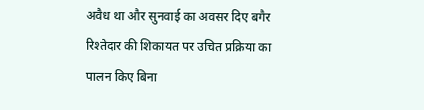अवैध था और सुनवाई का अवसर दिए बगैर रिश्तेदार की शिकायत पर उचित प्रक्रिया का पालन किए बिना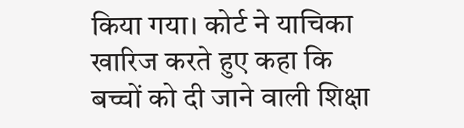किया गया। कोर्ट ने याचिका खारिज करते हुए कहा कि बच्चों को दी जाने वाली शिक्षा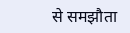से समझौता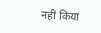नहीं किया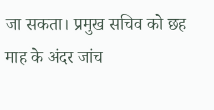जा सकता। प्रमुख सचिव को छह माह के अंदर जांच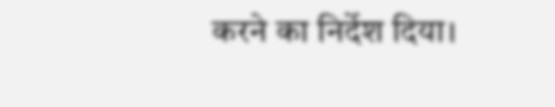करने का निर्देश दिया।